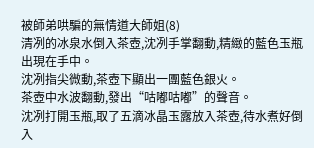被師弟哄騙的無情道大師姐(8)
清冽的冰泉水倒入茶壺,沈冽手掌翻動,精緻的藍色玉瓶出現在手中。
沈冽指尖微動,茶壺下顯出一團藍色銀火。
茶壺中水波翻動,發出“咕嘟咕嘟”的聲音。
沈冽打開玉瓶,取了五滴冰晶玉露放入茶壺,待水煮好倒入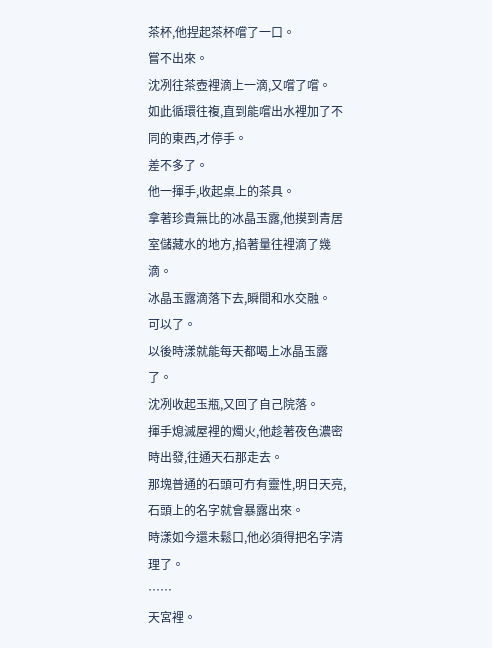茶杯,他捏起茶杯嚐了一口。
嘗不出來。
沈冽往茶壺裡滴上一滴,又嚐了嚐。
如此循環往複,直到能嚐出水裡加了不同的東西,才停手。
差不多了。
他一揮手,收起桌上的茶具。
拿著珍貴無比的冰晶玉露,他摸到青居室儲藏水的地方,掐著量往裡滴了幾滴。
冰晶玉露滴落下去,瞬間和水交融。
可以了。
以後時漾就能每天都喝上冰晶玉露了。
沈冽收起玉瓶,又回了自己院落。
揮手熄滅屋裡的燭火,他趁著夜色濃密時出發,往通天石那走去。
那塊普通的石頭可冇有靈性,明日天亮,石頭上的名字就會暴露出來。
時漾如今還未鬆口,他必須得把名字清理了。
……
天宮裡。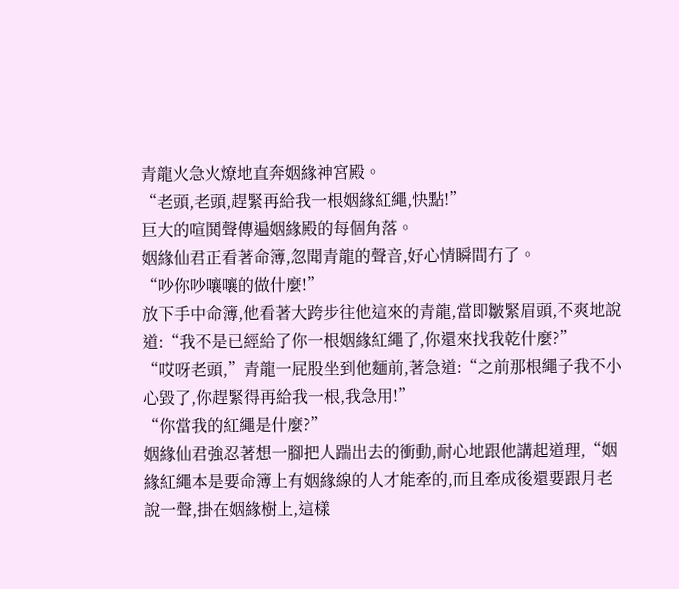青龍火急火燎地直奔姻緣神宮殿。
“老頭,老頭,趕緊再給我一根姻緣紅繩,快點!”
巨大的喧鬨聲傳遍姻緣殿的每個角落。
姻緣仙君正看著命簿,忽聞青龍的聲音,好心情瞬間冇了。
“吵你吵嚷嚷的做什麼!”
放下手中命簿,他看著大跨步往他這來的青龍,當即皺緊眉頭,不爽地說道:“我不是已經給了你一根姻緣紅繩了,你還來找我乾什麼?”
“哎呀老頭,”青龍一屁股坐到他麵前,著急道:“之前那根繩子我不小心毀了,你趕緊得再給我一根,我急用!”
“你當我的紅繩是什麼?”
姻緣仙君強忍著想一腳把人踹出去的衝動,耐心地跟他講起道理,“姻緣紅繩本是要命簿上有姻緣線的人才能牽的,而且牽成後還要跟月老說一聲,掛在姻緣樹上,這樣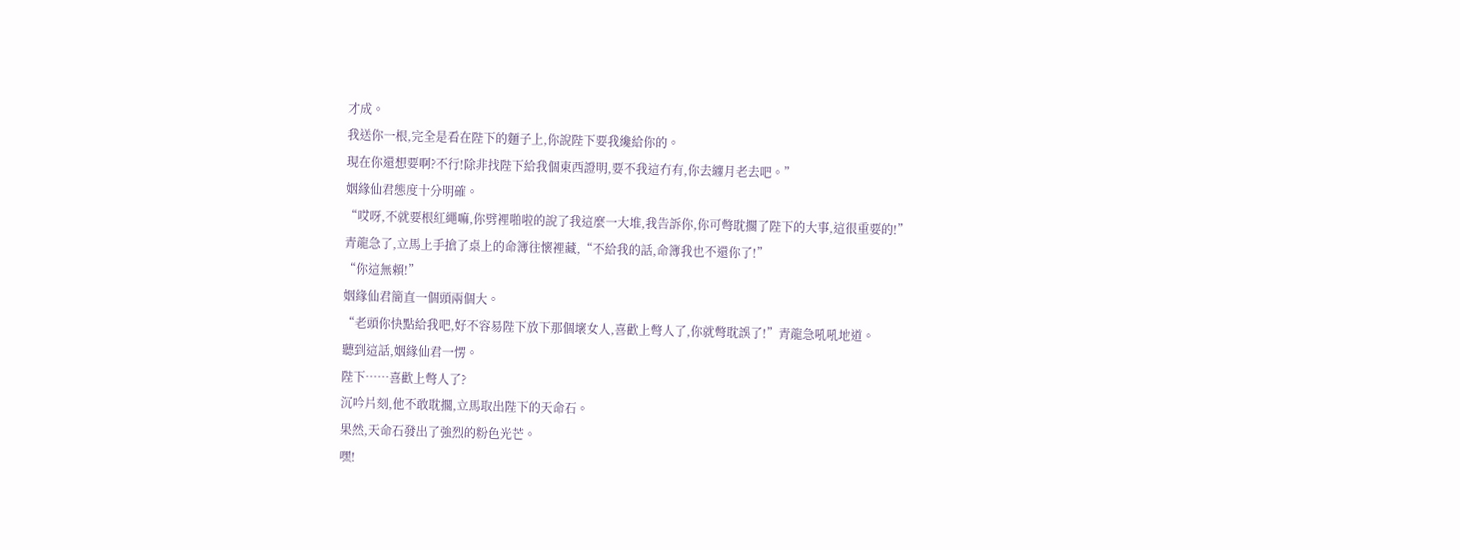才成。
我送你一根,完全是看在陛下的麵子上,你說陛下要我纔給你的。
現在你還想要啊?不行!除非找陛下給我個東西證明,要不我這冇有,你去纏月老去吧。”
姻緣仙君態度十分明確。
“哎呀,不就要根紅繩嘛,你劈裡啪啦的說了我這麼一大堆,我告訴你,你可彆耽擱了陛下的大事,這很重要的!”
青龍急了,立馬上手搶了桌上的命簿往懷裡藏,“不給我的話,命簿我也不還你了!”
“你這無賴!”
姻緣仙君簡直一個頭兩個大。
“老頭你快點給我吧,好不容易陛下放下那個壞女人,喜歡上彆人了,你就彆耽誤了!”青龍急吼吼地道。
聽到這話,姻緣仙君一愣。
陛下……喜歡上彆人了?
沉吟片刻,他不敢耽擱,立馬取出陛下的天命石。
果然,天命石發出了強烈的粉色光芒。
嘿!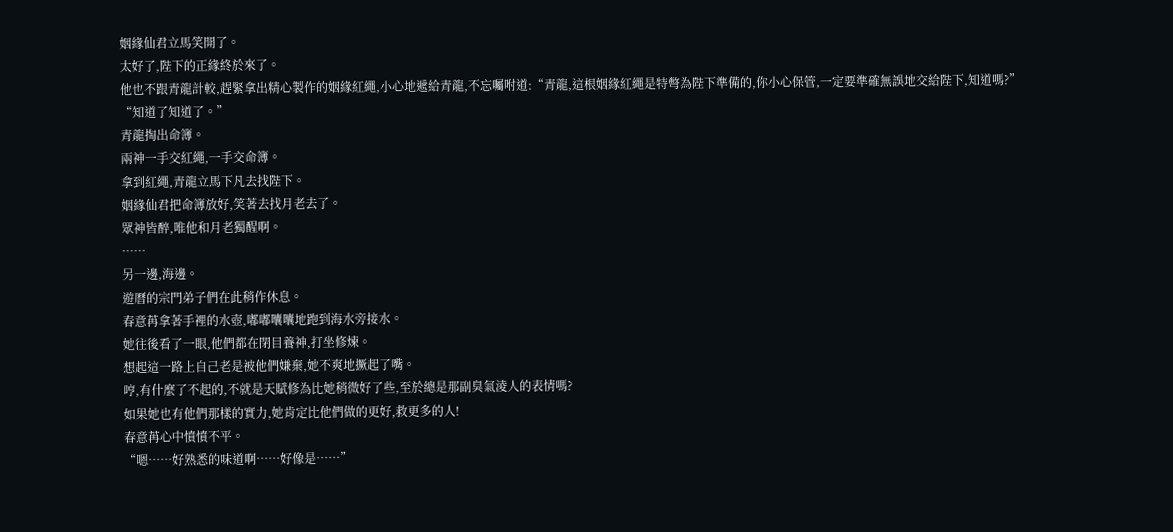姻緣仙君立馬笑開了。
太好了,陛下的正緣終於來了。
他也不跟青龍計較,趕緊拿出精心製作的姻緣紅繩,小心地遞給青龍,不忘囑咐道:“青龍,這根姻緣紅繩是特彆為陛下準備的,你小心保管,一定要準確無誤地交給陛下,知道嗎?”
“知道了知道了。”
青龍掏出命簿。
兩神一手交紅繩,一手交命簿。
拿到紅繩,青龍立馬下凡去找陛下。
姻緣仙君把命簿放好,笑著去找月老去了。
眾神皆醉,唯他和月老獨醒啊。
……
另一邊,海邊。
遊曆的宗門弟子們在此稍作休息。
春意苒拿著手裡的水壺,嘟嘟囔囔地跑到海水旁接水。
她往後看了一眼,他們都在閉目養神,打坐修煉。
想起這一路上自己老是被他們嫌棄,她不爽地撅起了嘴。
哼,有什麼了不起的,不就是天賦修為比她稍微好了些,至於總是那副臭氣淩人的表情嗎?
如果她也有他們那樣的實力,她肯定比他們做的更好,救更多的人!
春意苒心中憤憤不平。
“嗯……好熟悉的味道啊……好像是……”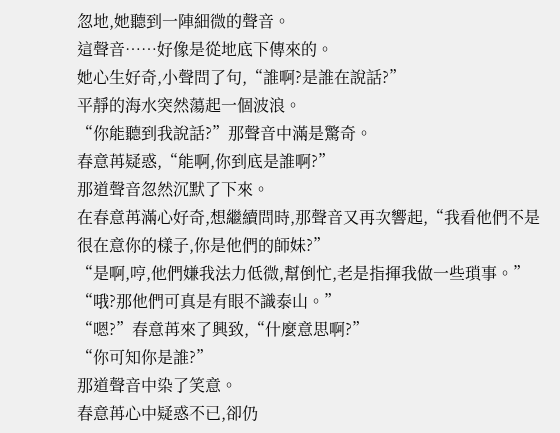忽地,她聽到一陣細微的聲音。
這聲音……好像是從地底下傳來的。
她心生好奇,小聲問了句,“誰啊?是誰在說話?”
平靜的海水突然蕩起一個波浪。
“你能聽到我說話?”那聲音中滿是驚奇。
春意苒疑惑,“能啊,你到底是誰啊?”
那道聲音忽然沉默了下來。
在春意苒滿心好奇,想繼續問時,那聲音又再次響起,“我看他們不是很在意你的樣子,你是他們的師妹?”
“是啊,哼,他們嫌我法力低微,幫倒忙,老是指揮我做一些瑣事。”
“哦?那他們可真是有眼不識泰山。”
“嗯?”春意苒來了興致,“什麼意思啊?”
“你可知你是誰?”
那道聲音中染了笑意。
春意苒心中疑惑不已,卻仍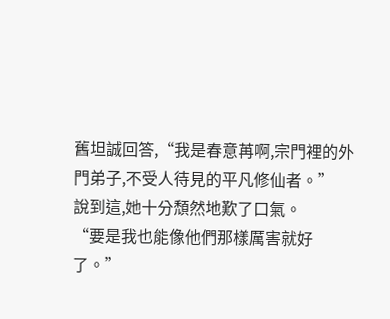舊坦誠回答,“我是春意苒啊,宗門裡的外門弟子,不受人待見的平凡修仙者。”
說到這,她十分頹然地歎了口氣。
“要是我也能像他們那樣厲害就好了。”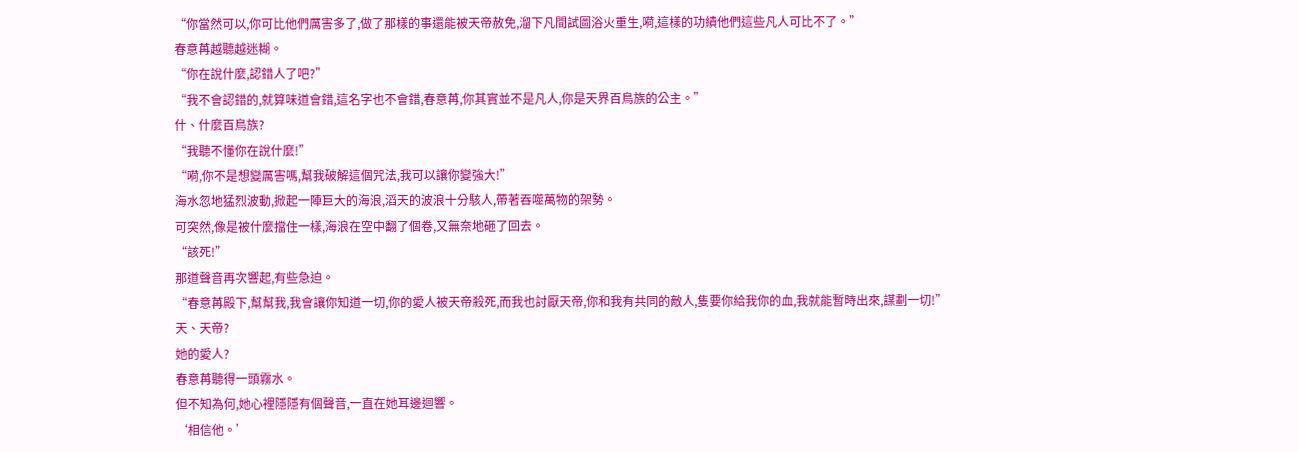“你當然可以,你可比他們厲害多了,做了那樣的事還能被天帝赦免,溜下凡間試圖浴火重生,嗬,這樣的功績他們這些凡人可比不了。”
春意苒越聽越迷糊。
“你在說什麼,認錯人了吧?”
“我不會認錯的,就算味道會錯,這名字也不會錯,春意苒,你其實並不是凡人,你是天界百鳥族的公主。”
什、什麼百鳥族?
“我聽不懂你在說什麼!”
“嗬,你不是想變厲害嗎,幫我破解這個咒法,我可以讓你變強大!”
海水忽地猛烈波動,掀起一陣巨大的海浪,滔天的波浪十分駭人,帶著吞噬萬物的架勢。
可突然,像是被什麼擋住一樣,海浪在空中翻了個卷,又無奈地砸了回去。
“該死!”
那道聲音再次響起,有些急迫。
“春意苒殿下,幫幫我,我會讓你知道一切,你的愛人被天帝殺死,而我也討厭天帝,你和我有共同的敵人,隻要你給我你的血,我就能暫時出來,謀劃一切!”
天、天帝?
她的愛人?
春意苒聽得一頭霧水。
但不知為何,她心裡隱隱有個聲音,一直在她耳邊迴響。
‘相信他。’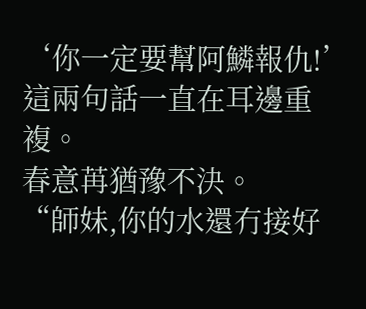‘你一定要幫阿鱗報仇!’
這兩句話一直在耳邊重複。
春意苒猶豫不決。
“師妹,你的水還冇接好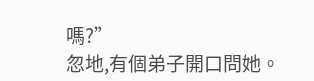嗎?”
忽地,有個弟子開口問她。